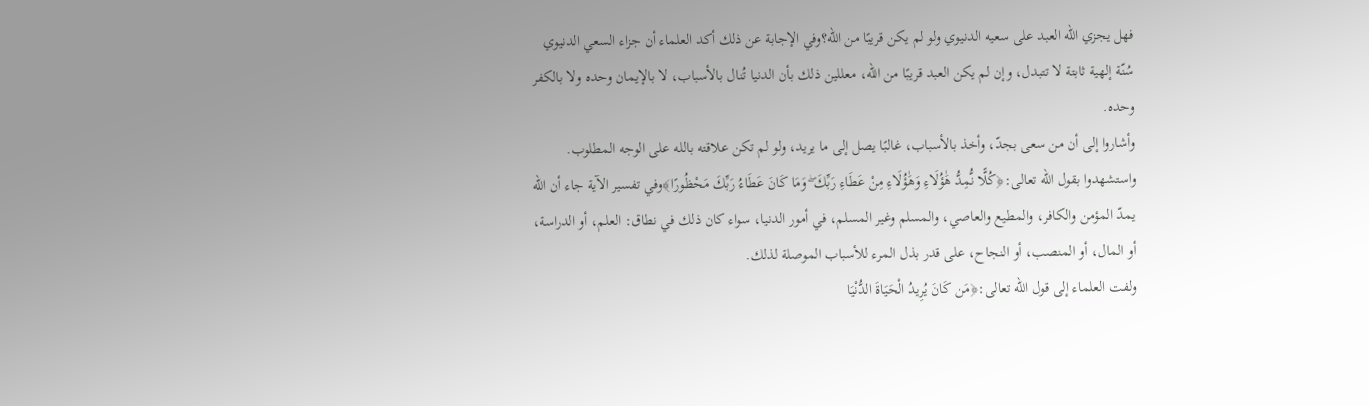فهل يجزي الله العبد على سعيه الدنيوي ولو لم يكن قريبًا من الله؟وفي الإجابة عن ذلك أكد العلماء أن جزاء السعي الدنيوي سُنّة إلهية ثابتة لا تتبدل، وإن لم يكن العبد قريبًا من الله، معللين ذلك بأن الدنيا تُنال بالأسباب، لا بالإيمان وحده ولا بالكفر وحده.
وأشاروا إلى أن من سعى بجدّ، وأخذ بالأسباب، غالبًا يصل إلى ما يريد، ولو لم تكن علاقته بالله على الوجه المطلوب.
واستشهدوا بقول الله تعالى:﴿كُلًّا نُّمِدُّ هَٰؤُلَاءِ وَهَٰؤُلَاءِ مِنْ عَطَاءِ رَبِّكَ ۖ وَمَا كَانَ عَطَاءُ رَبِّكَ مَحْظُورًا﴾وفي تفسير الآية جاء أن الله يمدّ المؤمن والكافر، والمطيع والعاصي، والمسلم وغير المسلم، في أمور الدنيا، سواء كان ذلك في نطاق: العلم، أو الدراسة، أو المال، أو المنصب، أو النجاح، على قدر بذل المرء للأسباب الموصلة لذلك.
ولفت العلماء إلى قول الله تعالى:﴿مَن كَانَ يُرِيدُ الْحَيَاةَ الدُّنْيَا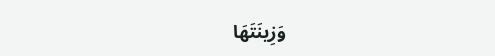وَزِينَتَهَا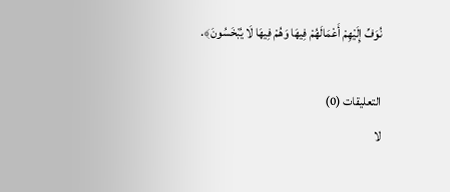نُوَفِّ إِلَيْهِمْ أَعْمَالَهُمْ فِيهَا وَهُمْ فِيهَا لَا يُبْخَسُونَ﴾.

التعليقات (0)
لا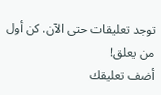توجد تعليقات حتى الآن. كن أول من يعلق!
أضف تعليقك